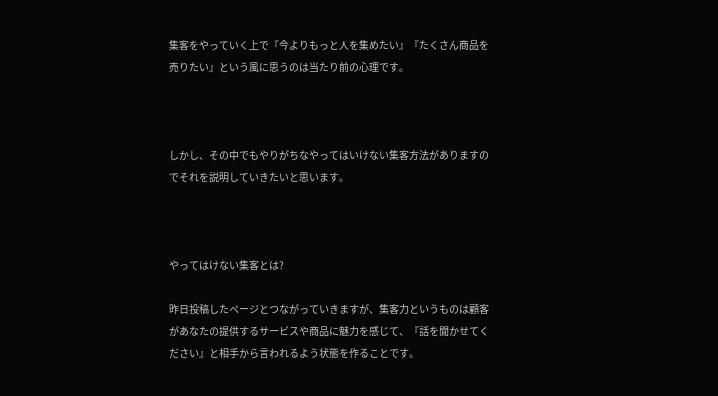集客をやっていく上で『今よりもっと人を集めたい』『たくさん商品を売りたい』という風に思うのは当たり前の心理です。



しかし、その中でもやりがちなやってはいけない集客方法がありますのでそれを説明していきたいと思います。



やってはけない集客とは?

昨日投稿したページとつながっていきますが、集客力というものは顧客があなたの提供するサービスや商品に魅力を感じて、『話を聞かせてください』と相手から言われるよう状態を作ることです。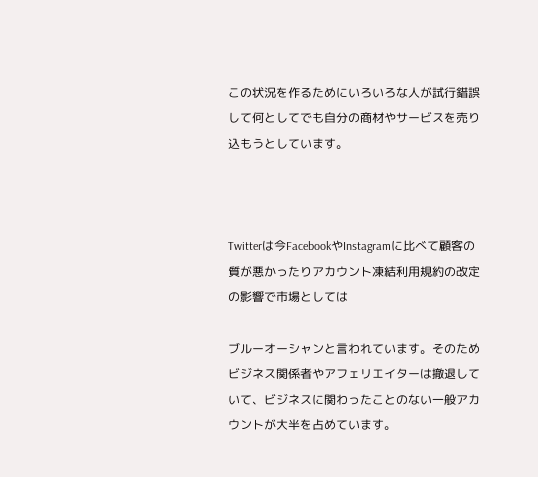この状況を作るためにいろいろな人が試行錯誤して何としてでも自分の商材やサービスを売り込もうとしています。



Twitterは今FacebookやInstagramに比べて顧客の質が悪かったりアカウント凍結利用規約の改定の影響で市場としては

ブルーオーシャンと言われています。そのためビジネス関係者やアフェリエイターは撤退していて、ビジネスに関わったことのない一般アカウントが大半を占めています。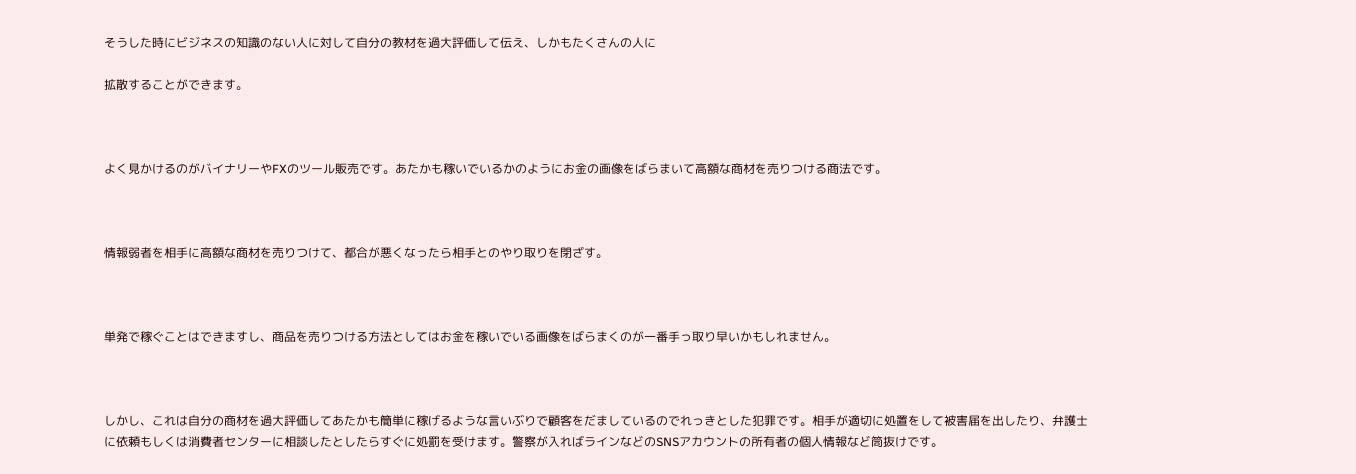そうした時にビジネスの知識のない人に対して自分の教材を過大評価して伝え、しかもたくさんの人に

拡散することができます。



よく見かけるのがバイナリーやFXのツール販売です。あたかも稼いでいるかのようにお金の画像をばらまいて高額な商材を売りつける商法です。



情報弱者を相手に高額な商材を売りつけて、都合が悪くなったら相手とのやり取りを閉ざす。



単発で稼ぐことはできますし、商品を売りつける方法としてはお金を稼いでいる画像をばらまくのが一番手っ取り早いかもしれません。



しかし、これは自分の商材を過大評価してあたかも簡単に稼げるような言いぶりで顧客をだましているのでれっきとした犯罪です。相手が適切に処置をして被害届を出したり、弁護士に依頼もしくは消費者センターに相談したとしたらすぐに処罰を受けます。警察が入ればラインなどのSNSアカウントの所有者の個人情報など筒抜けです。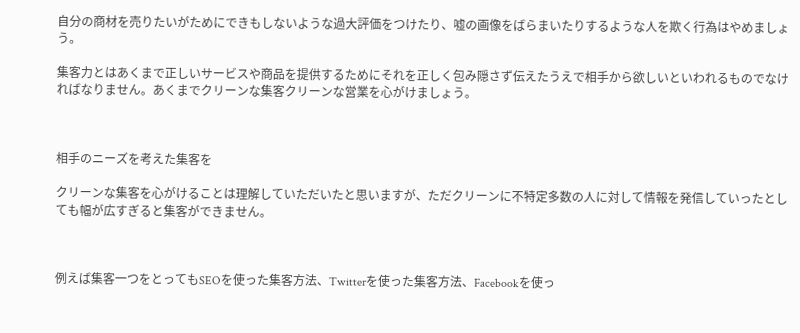自分の商材を売りたいがためにできもしないような過大評価をつけたり、嘘の画像をばらまいたりするような人を欺く行為はやめましょう。

集客力とはあくまで正しいサービスや商品を提供するためにそれを正しく包み隠さず伝えたうえで相手から欲しいといわれるものでなければなりません。あくまでクリーンな集客クリーンな営業を心がけましょう。



相手のニーズを考えた集客を

クリーンな集客を心がけることは理解していただいたと思いますが、ただクリーンに不特定多数の人に対して情報を発信していったとしても幅が広すぎると集客ができません。



例えば集客一つをとってもSEOを使った集客方法、Twitterを使った集客方法、Facebookを使っ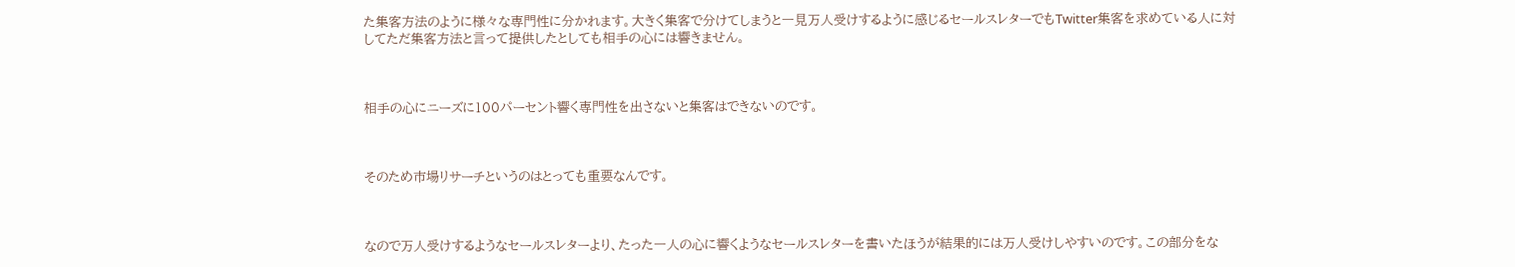た集客方法のように様々な専門性に分かれます。大きく集客で分けてしまうと一見万人受けするように感じるセールスレターでもTwitter集客を求めている人に対してただ集客方法と言って提供したとしても相手の心には響きません。



相手の心にニーズに100パーセント響く専門性を出さないと集客はできないのです。



そのため市場リサーチというのはとっても重要なんです。



なので万人受けするようなセールスレターより、たった一人の心に響くようなセールスレターを書いたほうが結果的には万人受けしやすいのです。この部分をな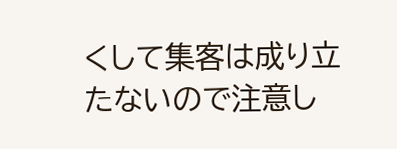くして集客は成り立たないので注意し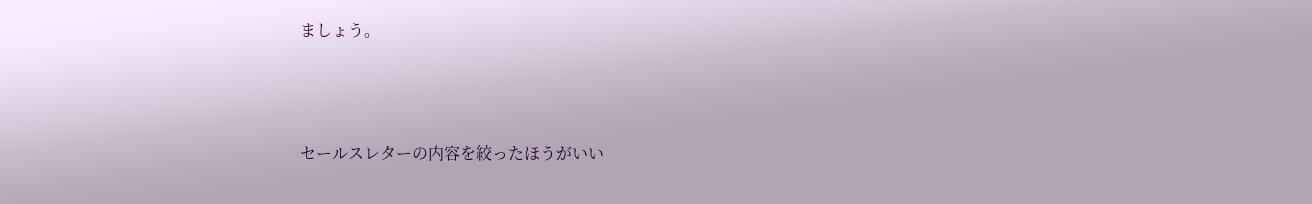ましょう。



セールスレターの内容を絞ったほうがいい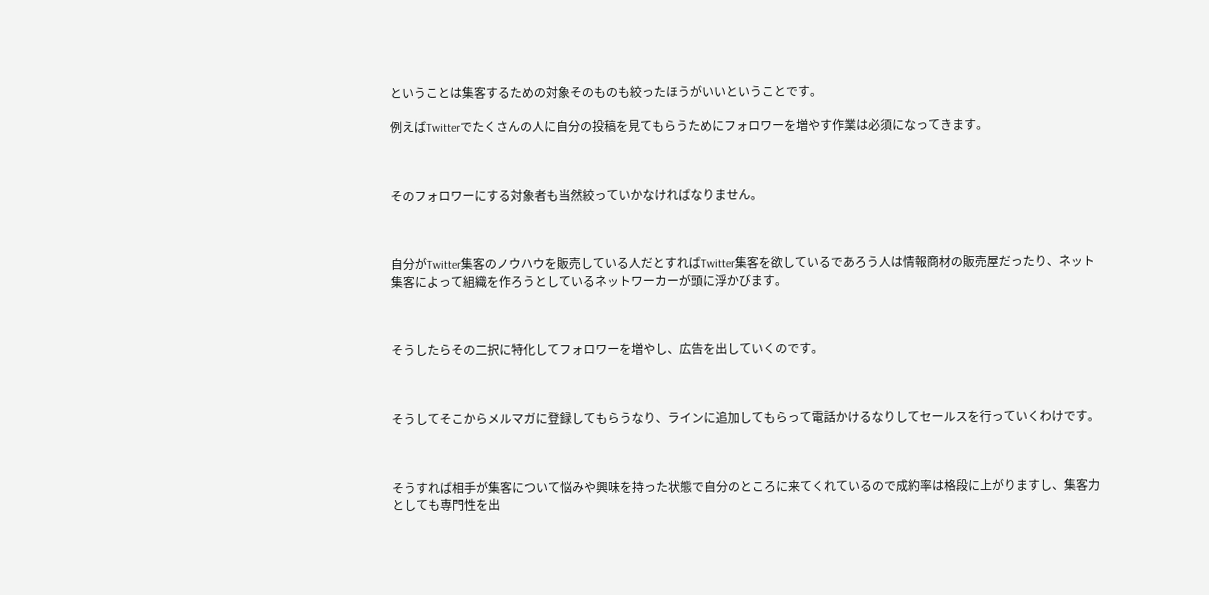ということは集客するための対象そのものも絞ったほうがいいということです。

例えばTwitterでたくさんの人に自分の投稿を見てもらうためにフォロワーを増やす作業は必須になってきます。



そのフォロワーにする対象者も当然絞っていかなければなりません。



自分がTwitter集客のノウハウを販売している人だとすればTwitter集客を欲しているであろう人は情報商材の販売屋だったり、ネット集客によって組織を作ろうとしているネットワーカーが頭に浮かびます。



そうしたらその二択に特化してフォロワーを増やし、広告を出していくのです。



そうしてそこからメルマガに登録してもらうなり、ラインに追加してもらって電話かけるなりしてセールスを行っていくわけです。



そうすれば相手が集客について悩みや興味を持った状態で自分のところに来てくれているので成約率は格段に上がりますし、集客力としても専門性を出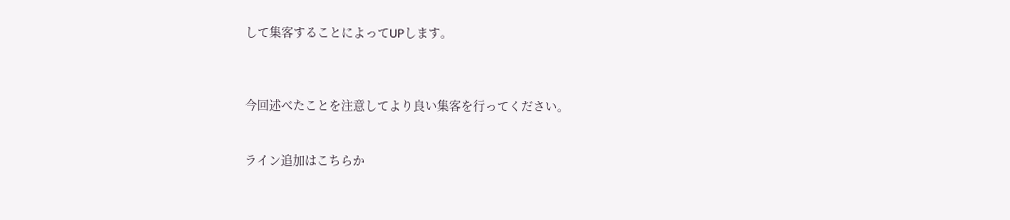して集客することによってUPします。



今回述べたことを注意してより良い集客を行ってください。


ライン追加はこちらか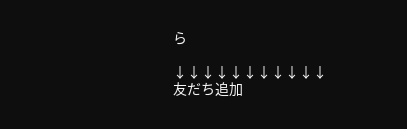ら

↓↓↓↓↓↓↓↓↓↓↓
友だち追加